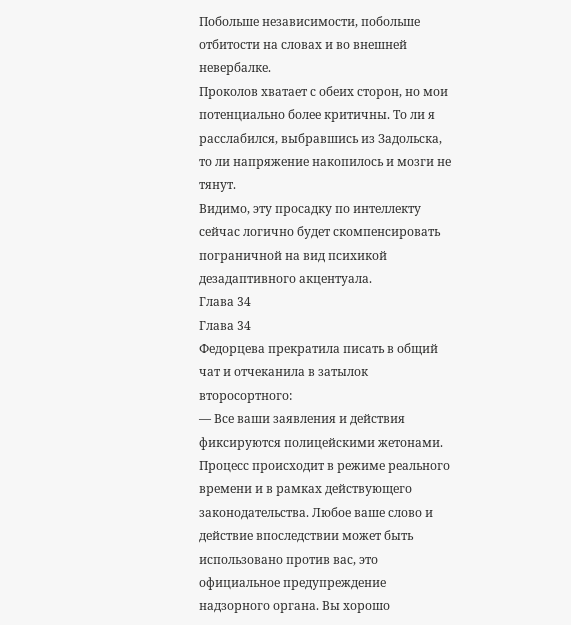Побольше независимости, побольше отбитости на словах и во внешней невербалке.
Проколов хватает с обеих сторон, но мои потенциально более критичны. То ли я расслабился, выбравшись из Задольска, то ли напряжение накопилось и мозги не тянут.
Видимо, эту просадку по интеллекту сейчас логично будет скомпенсировать пограничной на вид психикой дезадаптивного акцентуала.
Глава 34
Глава 34
Федорцева прекратила писать в общий чат и отчеканила в затылок второсортного:
— Все ваши заявления и действия фиксируются полицейскими жетонами. Процесс происходит в режиме реального времени и в рамках действующего законодательства. Любое ваше слово и действие впоследствии может быть использовано против вас, это официальное предупреждение надзорного органа. Вы хорошо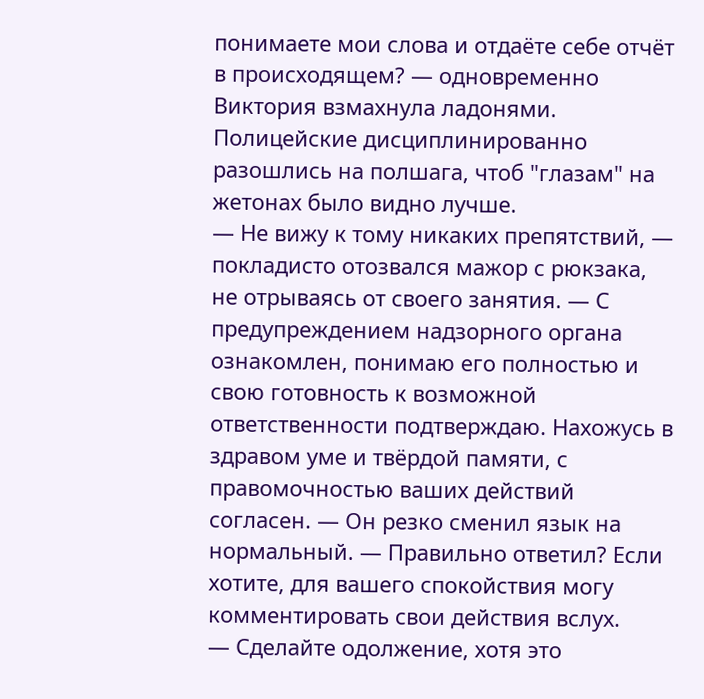понимаете мои слова и отдаёте себе отчёт в происходящем? — одновременно Виктория взмахнула ладонями.
Полицейские дисциплинированно разошлись на полшага, чтоб "глазам" на жетонах было видно лучше.
— Не вижу к тому никаких препятствий, — покладисто отозвался мажор с рюкзака, не отрываясь от своего занятия. — С предупреждением надзорного органа ознакомлен, понимаю его полностью и свою готовность к возможной ответственности подтверждаю. Нахожусь в здравом уме и твёрдой памяти, с правомочностью ваших действий согласен. — Он резко сменил язык на нормальный. — Правильно ответил? Если хотите, для вашего спокойствия могу комментировать свои действия вслух.
— Сделайте одолжение, хотя это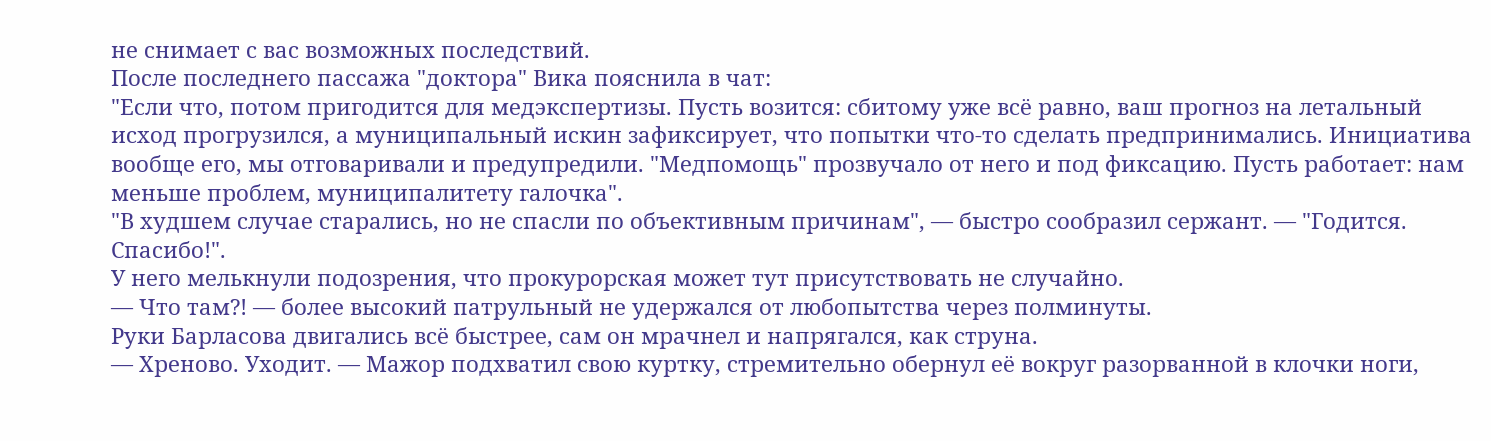не снимает с вас возможных последствий.
После последнего пассажа "доктора" Вика пояснила в чат:
"Если что, потом пригодится для медэкспертизы. Пусть возится: сбитому уже всё равно, ваш прогноз на летальный исход прогрузился, а муниципальный искин зафиксирует, что попытки что-то сделать предпринимались. Инициатива вообще его, мы отговаривали и предупредили. "Медпомощь" прозвучало от него и под фиксацию. Пусть работает: нам меньше проблем, муниципалитету галочка".
"В худшем случае старались, но не спасли по объективным причинам", — быстро сообразил сержант. — "Годится. Спасибо!".
У него мелькнули подозрения, что прокурорская может тут присутствовать не случайно.
— Что там?! — более высокий патрульный не удержался от любопытства через полминуты.
Руки Барласова двигались всё быстрее, сам он мрачнел и напрягался, как струна.
— Хреново. Уходит. — Мажор подхватил свою куртку, стремительно обернул её вокруг разорванной в клочки ноги,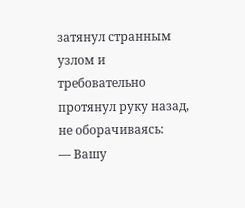затянул странным узлом и требовательно протянул руку назад, не оборачиваясь:
— Вашу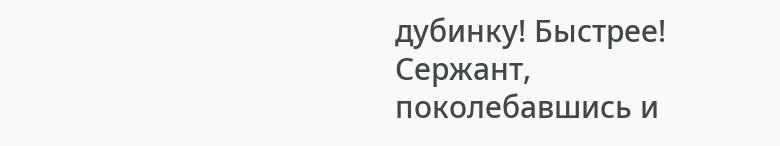дубинку! Быстрее!
Сержант, поколебавшись и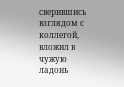сверившись взглядом с коллегой, вложил в чужую ладонь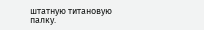штатную титановую палку.